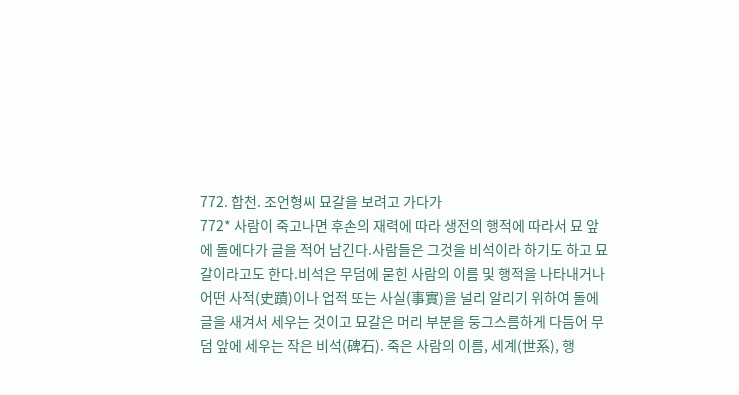772. 합천. 조언형씨 묘갈을 보려고 가다가
772* 사람이 죽고나면 후손의 재력에 따라 생전의 행적에 따라서 묘 앞에 돌에다가 글을 적어 남긴다.사람들은 그것을 비석이라 하기도 하고 묘갈이라고도 한다.비석은 무덤에 묻힌 사람의 이름 및 행적을 나타내거나 어떤 사적(史蹟)이나 업적 또는 사실(事實)을 널리 알리기 위하여 돌에 글을 새겨서 세우는 것이고 묘갈은 머리 부분을 둥그스름하게 다듬어 무덤 앞에 세우는 작은 비석(碑石). 죽은 사람의 이름, 세계(世系), 행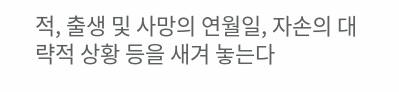적, 출생 및 사망의 연월일, 자손의 대략적 상황 등을 새겨 놓는다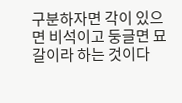구분하자면 각이 있으면 비석이고 둥글면 묘갈이라 하는 것이다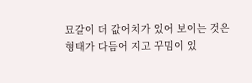묘갈이 더 값어치가 있어 보이는 것은 형태가 다듬어 지고 꾸밈이 있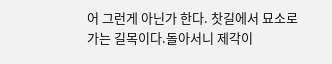어 그런게 아닌가 한다. 찻길에서 묘소로 가는 길목이다.돌아서니 제각이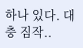하나 있다. 대충 짐작..